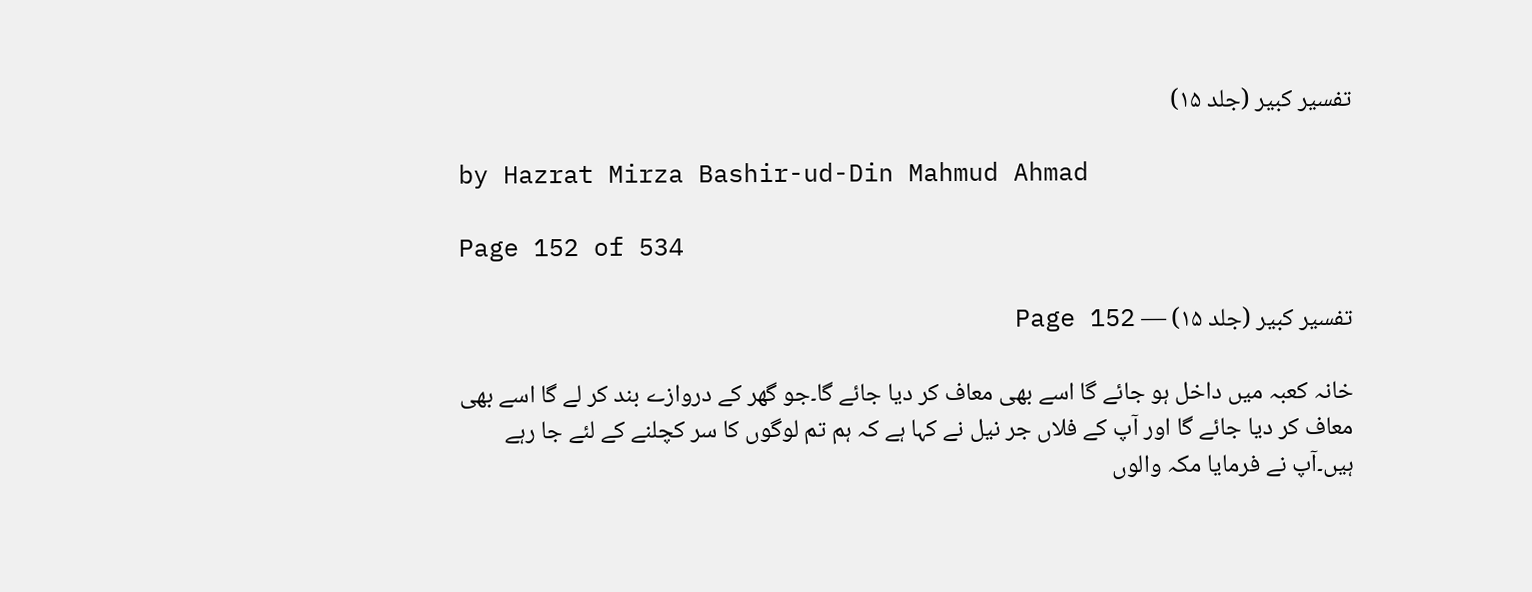تفسیر کبیر (جلد ۱۵)

by Hazrat Mirza Bashir-ud-Din Mahmud Ahmad

Page 152 of 534

تفسیر کبیر (جلد ۱۵) — Page 152

خانہ کعبہ میں داخل ہو جائے گا اسے بھی معاف کر دیا جائے گا۔جو گھر کے دروازے بند کر لے گا اسے بھی معاف کر دیا جائے گا اور آپ کے فلاں جر نیل نے کہا ہے کہ ہم تم لوگوں کا سر کچلنے کے لئے جا رہے ہیں۔آپ نے فرمایا مکہ والوں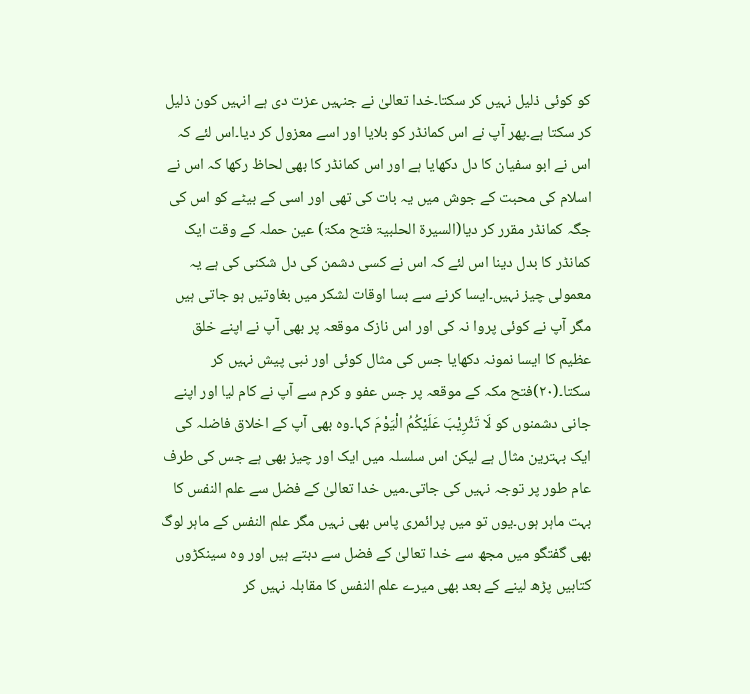کو کوئی ذلیل نہیں کر سکتا۔خدا تعالیٰ نے جنہیں عزت دی ہے انہیں کون ذلیل کر سکتا ہے۔پھر آپ نے اس کمانڈر کو بلایا اور اسے معزول کر دیا۔اس لئے کہ اس نے ابو سفیان کا دل دکھایا ہے اور اس کمانڈر کا بھی لحاظ رکھا کہ اس نے اسلام کی محبت کے جوش میں یہ بات کی تھی اور اسی کے بیٹے کو اس کی جگہ کمانڈر مقرر کر دیا(السیرۃ الحلبیۃ فتح مکۃ) عین حملہ کے وقت ایک کمانڈر کا بدل دینا اس لئے کہ اس نے کسی دشمن کی دل شکنی کی ہے یہ معمولی چیز نہیں۔ایسا کرنے سے بسا اوقات لشکر میں بغاوتیں ہو جاتی ہیں مگر آپ نے کوئی پروا نہ کی اور اس نازک موقعہ پر بھی آپ نے اپنے خلق عظیم کا ایسا نمونہ دکھایا جس کی مثال کوئی اور نبی پیش نہیں کر سکتا۔(۲۰)فتح مکہ کے موقعہ پر جس عفو و کرم سے آپ نے کام لیا اور اپنے جانی دشمنوں کو لَا تَثْرِيْبَ عَلَيْكُمُ الْيَوْمَ کہا۔وہ بھی آپ کے اخلاق فاضلہ کی ایک بہترین مثال ہے لیکن اس سلسلہ میں ایک اور چیز بھی ہے جس کی طرف عام طور پر توجہ نہیں کی جاتی۔میں خدا تعالیٰ کے فضل سے علم النفس کا بہت ماہر ہوں۔یوں تو میں پرائمری پاس بھی نہیں مگر علم النفس کے ماہر لوگ بھی گفتگو میں مجھ سے خدا تعالیٰ کے فضل سے دبتے ہیں اور وہ سینکڑوں کتابیں پڑھ لینے کے بعد بھی میرے علم النفس کا مقابلہ نہیں کر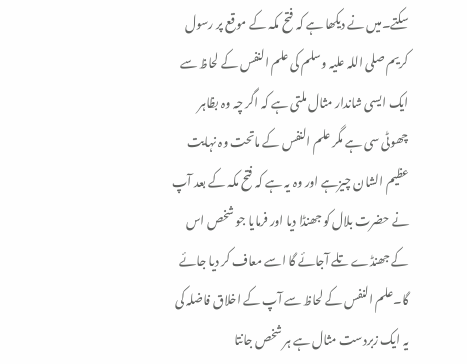سکتے۔میں نے دیکھا ہے کہ فتح مکہ کے موقع پر رسول کریم صلی اللہ علیہ وسلم کی علم النفس کے لحاظ سے ایک ایسی شاندار مثال ملتی ہے کہ اگر چہ وہ بظاہر چھوٹی سی ہے مگر علم النفس کے ماتحت وہ نہایت عظیم الشان چیزہے اور وہ یہ ہے کہ فتح مکہ کے بعد آپ نے حضرت بلال کو جھنڈا دیا اور فرمایا جو شخص اس کے جھنڈے تلے آجائے گا اسے معاف کر دیا جائے گا۔علم النفس کے لحاظ سے آپ کے اخلاق فاضلہ کی یہ ایک زبردست مثال ہے ہر شخص جانتا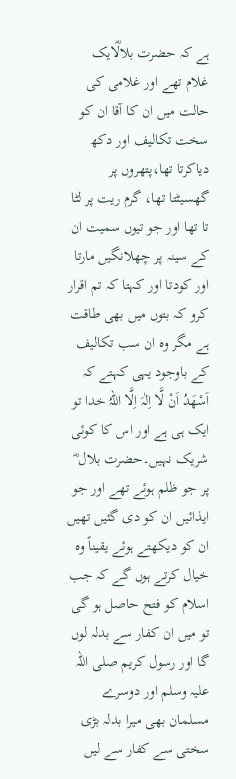ہے کہ حضرت بلالؓایک غلام تھے اور غلامی کی حالت میں ان کا آقا ان کو سخت تکالیف اور دکھ دیاکرتا تھا،پتھروں پر گھسیٹتا تھا، گرم ریت پر لٹا تا تھا اور جو تیوں سمیت ان کے سینہ پر چھلانگیں مارتا اور کودتا اور کہتا کہ تم اقرار کرو کہ بتوں میں بھی طاقت ہے مگر وہ ان سب تکالیف کے باوجود یہی کہتے کہ اَسْھَدُ اَنْ لَّا اِلٰہَ اِلَّا اللہُ خدا تو ایک ہی ہے اور اس کا کوئی شریک نہیں۔حضرت بلال ؓ پر جو ظلم ہوئے تھے اور جو ایذائیں ان کو دی گئیں تھیں ان کو دیکھتے ہوئے یقیناً وہ خیال کرتے ہوں گے کہ جب اسلام کو فتح حاصل ہو گی تو میں ان کفار سے بدلہ لوں گا اور رسول کریم صلی اللہ علیہ وسلم اور دوسرے مسلمان بھی میرا بدلہ بڑی سختی سے کفار سے لیں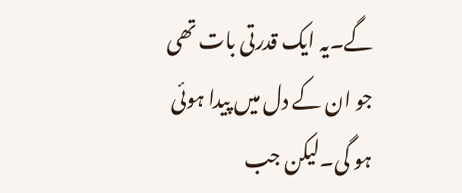گے۔یہ ایک قدرتی بات تھی جو ان کے دل میں پیدا ہوئی ہو گی۔لیکن جب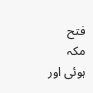فتح مکہ ہوئی اور